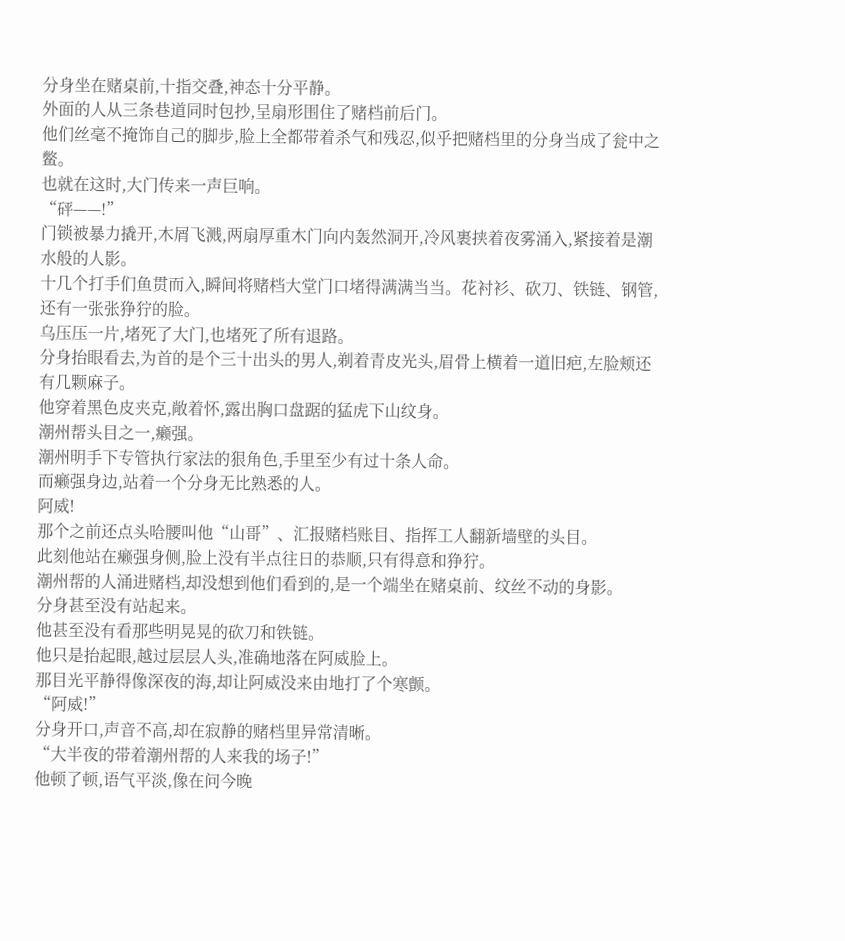分身坐在赌桌前,十指交叠,神态十分平静。
外面的人从三条巷道同时包抄,呈扇形围住了赌档前后门。
他们丝毫不掩饰自己的脚步,脸上全都带着杀气和残忍,似乎把赌档里的分身当成了瓮中之鳖。
也就在这时,大门传来一声巨响。
“砰——!”
门锁被暴力撬开,木屑飞溅,两扇厚重木门向内轰然洞开,冷风裹挟着夜雾涌入,紧接着是潮水般的人影。
十几个打手们鱼贯而入,瞬间将赌档大堂门口堵得满满当当。花衬衫、砍刀、铁链、钢管,还有一张张狰狞的脸。
乌压压一片,堵死了大门,也堵死了所有退路。
分身抬眼看去,为首的是个三十出头的男人,剃着青皮光头,眉骨上横着一道旧疤,左脸颊还有几颗麻子。
他穿着黑色皮夹克,敞着怀,露出胸口盘踞的猛虎下山纹身。
潮州帮头目之一,癞强。
潮州明手下专管执行家法的狠角色,手里至少有过十条人命。
而癞强身边,站着一个分身无比熟悉的人。
阿威!
那个之前还点头哈腰叫他“山哥”、汇报赌档账目、指挥工人翻新墙壁的头目。
此刻他站在癞强身侧,脸上没有半点往日的恭顺,只有得意和狰狞。
潮州帮的人涌进赌档,却没想到他们看到的,是一个端坐在赌桌前、纹丝不动的身影。
分身甚至没有站起来。
他甚至没有看那些明晃晃的砍刀和铁链。
他只是抬起眼,越过层层人头,准确地落在阿威脸上。
那目光平静得像深夜的海,却让阿威没来由地打了个寒颤。
“阿威!”
分身开口,声音不高,却在寂静的赌档里异常清晰。
“大半夜的带着潮州帮的人来我的场子!”
他顿了顿,语气平淡,像在问今晚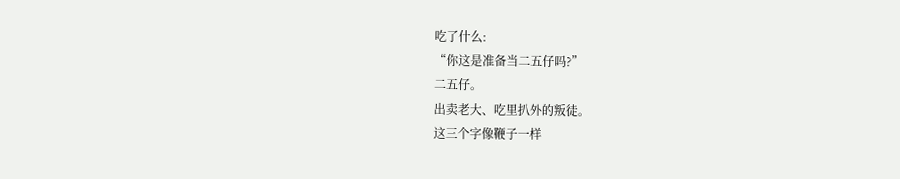吃了什么:
“你这是准备当二五仔吗?”
二五仔。
出卖老大、吃里扒外的叛徒。
这三个字像鞭子一样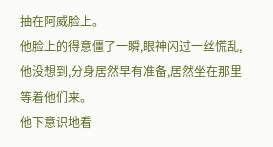抽在阿威脸上。
他脸上的得意僵了一瞬,眼神闪过一丝慌乱,他没想到,分身居然早有准备,居然坐在那里等着他们来。
他下意识地看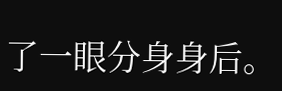了一眼分身身后。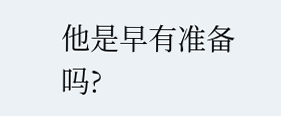他是早有准备吗?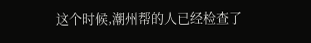这个时候,潮州帮的人已经检查了